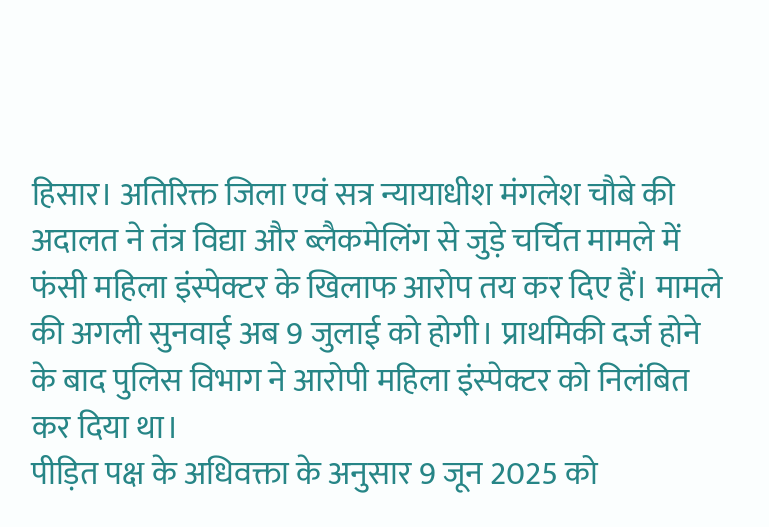हिसार। अतिरिक्त जिला एवं सत्र न्यायाधीश मंगलेश चौबे की अदालत ने तंत्र विद्या और ब्लैकमेलिंग से जुड़े चर्चित मामले में फंसी महिला इंस्पेक्टर के खिलाफ आरोप तय कर दिए हैं। मामले की अगली सुनवाई अब 9 जुलाई को होगी। प्राथमिकी दर्ज होने के बाद पुलिस विभाग ने आरोपी महिला इंस्पेक्टर को निलंबित कर दिया था।
पीड़ित पक्ष के अधिवक्ता के अनुसार 9 जून 2025 को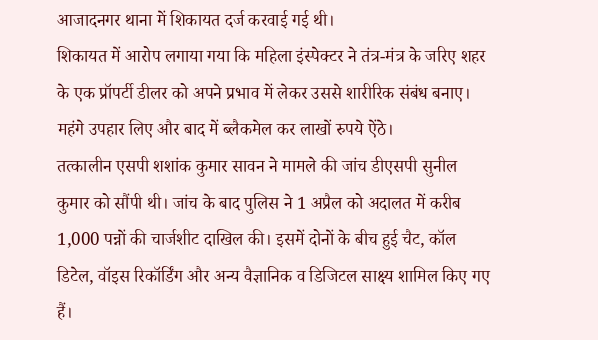आजादनगर थाना में शिकायत दर्ज करवाई गई थी।
शिकायत में आरोप लगाया गया कि महिला इंस्पेक्टर ने तंत्र-मंत्र के जरिए शहर के एक प्रॉपर्टी डीलर को अपने प्रभाव में लेकर उससे शारीरिक संबंध बनाए। महंगे उपहार लिए और बाद में ब्लैकमेल कर लाखों रुपये ऐंठे।
तत्कालीन एसपी शशांक कुमार सावन ने मामले की जांच डीएसपी सुनील कुमार को सौंपी थी। जांच के बाद पुलिस ने 1 अप्रैल को अदालत में करीब 1,000 पन्नों की चार्जशीट दाखिल की। इसमें दोनों के बीच हुई चैट, कॉल डिटेल, वॉइस रिकॉर्डिंग और अन्य वैज्ञानिक व डिजिटल साक्ष्य शामिल किए गए हैं।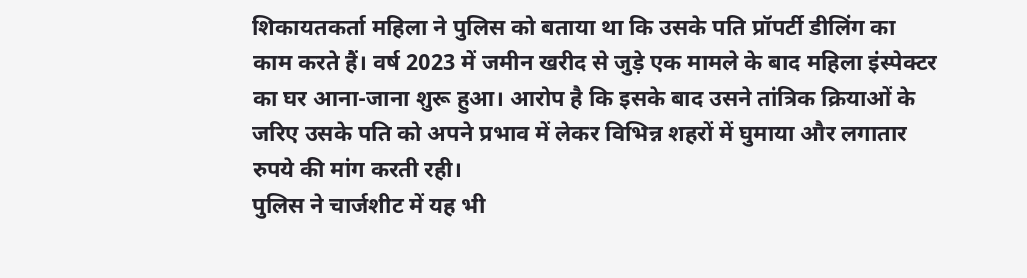शिकायतकर्ता महिला ने पुलिस को बताया था कि उसके पति प्रॉपर्टी डीलिंग का काम करते हैं। वर्ष 2023 में जमीन खरीद से जुड़े एक मामले के बाद महिला इंस्पेक्टर का घर आना-जाना शुरू हुआ। आरोप है कि इसके बाद उसने तांत्रिक क्रियाओं के जरिए उसके पति को अपने प्रभाव में लेकर विभिन्न शहरों में घुमाया और लगातार रुपये की मांग करती रही।
पुलिस ने चार्जशीट में यह भी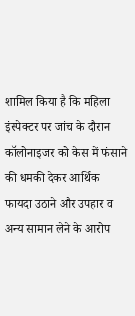शामिल किया है कि महिला इंस्पेक्टर पर जांच के दौरान कॉलोनाइजर को केस में फंसाने की धमकी देकर आर्थिक फायदा उठाने और उपहार व अन्य सामान लेने के आरोप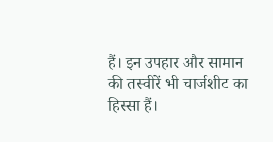हैं। इन उपहार और सामान की तस्वीरें भी चार्जशीट का हिस्सा हैं।